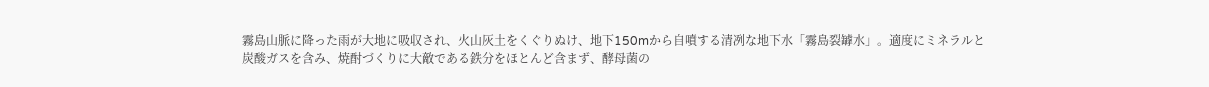霧島山脈に降った雨が大地に吸収され、火山灰土をくぐりぬけ、地下150mから自噴する清冽な地下水「霧島裂罅水」。適度にミネラルと炭酸ガスを含み、焼酎づくりに大敵である鉄分をほとんど含まず、酵母菌の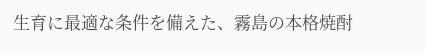生育に最適な条件を備えた、霧島の本格焼酎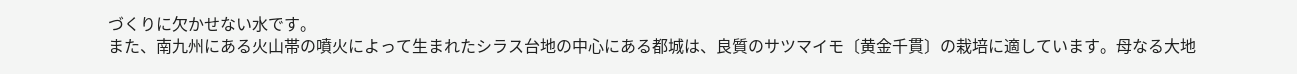づくりに欠かせない水です。
また、南九州にある火山帯の噴火によって生まれたシラス台地の中心にある都城は、良質のサツマイモ〔黄金千貫〕の栽培に適しています。母なる大地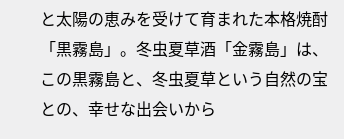と太陽の恵みを受けて育まれた本格焼酎「黒霧島」。冬虫夏草酒「金霧島」は、この黒霧島と、冬虫夏草という自然の宝との、幸せな出会いから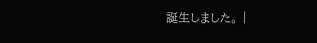誕生しました。 |